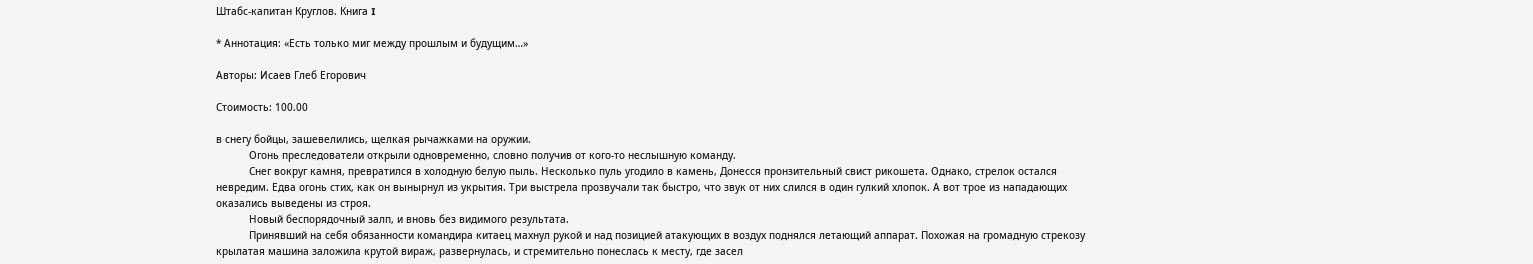Штабс-капитан Круглов. Книга I

* Аннотация: «Есть только миг между прошлым и будущим…»

Авторы: Исаев Глеб Егорович

Стоимость: 100.00

в снегу бойцы, зашевелились, щелкая рычажками на оружии.
           Огонь преследователи открыли одновременно, словно получив от кого-то неслышную команду.
           Снег вокруг камня, превратился в холодную белую пыль. Несколько пуль угодило в камень, Донесся пронзительный свист рикошета. Однако, стрелок остался невредим. Едва огонь стих, как он вынырнул из укрытия. Три выстрела прозвучали так быстро, что звук от них слился в один гулкий хлопок. А вот трое из нападающих оказались выведены из строя.
           Новый беспорядочный залп, и вновь без видимого результата.
           Принявший на себя обязанности командира китаец махнул рукой и над позицией атакующих в воздух поднялся летающий аппарат. Похожая на громадную стрекозу крылатая машина заложила крутой вираж, развернулась, и стремительно понеслась к месту, где засел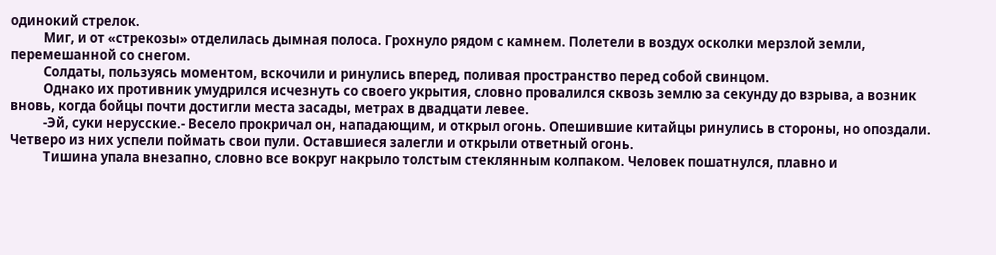одинокий стрелок.
           Миг, и от «стрекозы» отделилась дымная полоса. Грохнуло рядом с камнем. Полетели в воздух осколки мерзлой земли, перемешанной со снегом.
           Солдаты, пользуясь моментом, вскочили и ринулись вперед, поливая пространство перед собой свинцом.
           Однако их противник умудрился исчезнуть со своего укрытия, словно провалился сквозь землю за секунду до взрыва, а возник вновь, когда бойцы почти достигли места засады, метрах в двадцати левее.
           -Эй, суки нерусские.- Весело прокричал он, нападающим, и открыл огонь. Опешившие китайцы ринулись в стороны, но опоздали. Четверо из них успели поймать свои пули. Оставшиеся залегли и открыли ответный огонь.
           Тишина упала внезапно, словно все вокруг накрыло толстым стеклянным колпаком. Человек пошатнулся, плавно и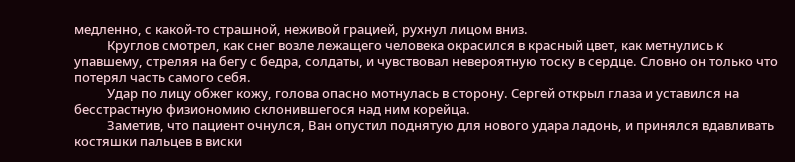медленно, с какой-то страшной, неживой грацией, рухнул лицом вниз.
           Круглов смотрел, как снег возле лежащего человека окрасился в красный цвет, как метнулись к упавшему, стреляя на бегу с бедра, солдаты, и чувствовал невероятную тоску в сердце. Словно он только что потерял часть самого себя.
           Удар по лицу обжег кожу, голова опасно мотнулась в сторону. Сергей открыл глаза и уставился на бесстрастную физиономию склонившегося над ним корейца.
           Заметив, что пациент очнулся, Ван опустил поднятую для нового удара ладонь, и принялся вдавливать костяшки пальцев в виски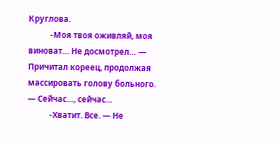Круглова.
           -Моя твоя оживляй, моя виноват… Не досмотрел… — Причитал кореец, продолжая массировать голову больного. — Сейчас…, сейчас…
           -Хватит. Все. — Не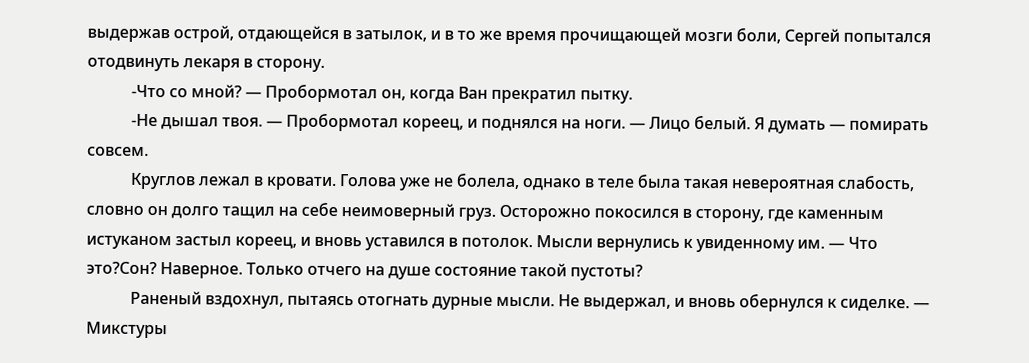выдержав острой, отдающейся в затылок, и в то же время прочищающей мозги боли, Сергей попытался отодвинуть лекаря в сторону.
           -Что со мной? — Пробормотал он, когда Ван прекратил пытку.
           -Не дышал твоя. — Пробормотал кореец, и поднялся на ноги. — Лицо белый. Я думать — помирать совсем.
           Круглов лежал в кровати. Голова уже не болела, однако в теле была такая невероятная слабость, словно он долго тащил на себе неимоверный груз. Осторожно покосился в сторону, где каменным истуканом застыл кореец, и вновь уставился в потолок. Мысли вернулись к увиденному им. — Что это?Сон? Наверное. Только отчего на душе состояние такой пустоты?
           Раненый вздохнул, пытаясь отогнать дурные мысли. Не выдержал, и вновь обернулся к сиделке. — Микстуры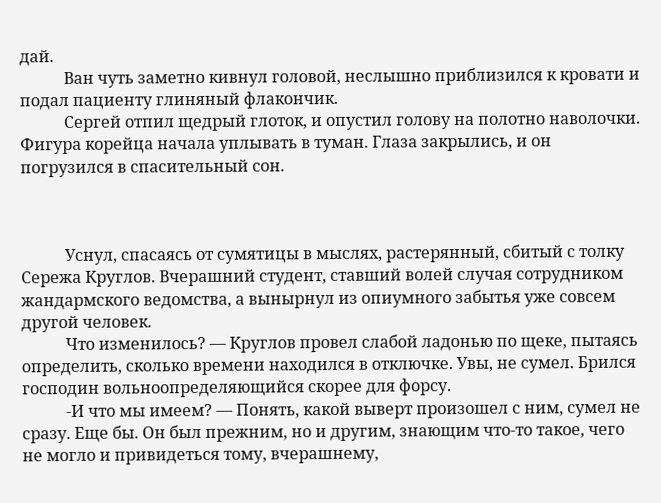дай.
           Ван чуть заметно кивнул головой, неслышно приблизился к кровати и подал пациенту глиняный флакончик.
           Сергей отпил щедрый глоток, и опустил голову на полотно наволочки. Фигура корейца начала уплывать в туман. Глаза закрылись, и он погрузился в спасительный сон.



           Уснул, спасаясь от сумятицы в мыслях, растерянный, сбитый с толку Сережа Круглов. Вчерашний студент, ставший волей случая сотрудником жандармского ведомства, а вынырнул из опиумного забытья уже совсем другой человек.
           Что изменилось? — Круглов провел слабой ладонью по щеке, пытаясь определить, сколько времени находился в отключке. Увы, не сумел. Брился господин вольноопределяющийся скорее для форсу.
           -И что мы имеем? — Понять, какой выверт произошел с ним, сумел не сразу. Еще бы. Он был прежним, но и другим, знающим что-то такое, чего не могло и привидеться тому, вчерашнему,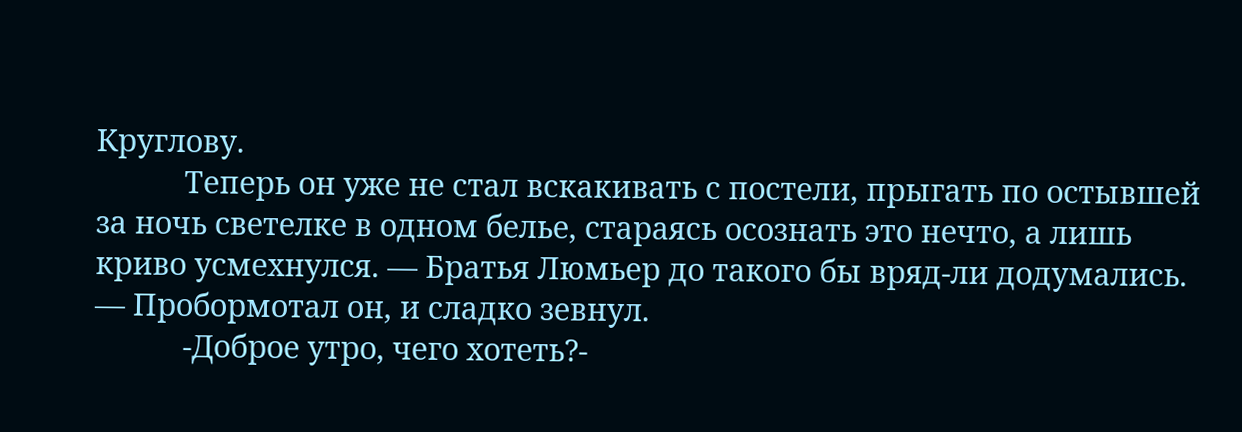Круглову.
           Теперь он уже не стал вскакивать с постели, прыгать по остывшей за ночь светелке в одном белье, стараясь осознать это нечто, а лишь криво усмехнулся. — Братья Люмьер до такого бы вряд-ли додумались. — Пробормотал он, и сладко зевнул.
           -Доброе утро, чего хотеть?-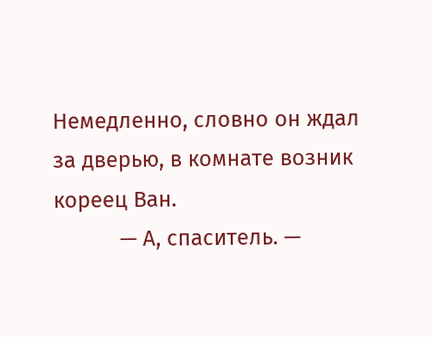Немедленно, словно он ждал за дверью, в комнате возник кореец Ван.
           — А, спаситель. —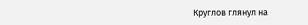Круглов глянул на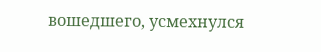вошедшего, усмехнулся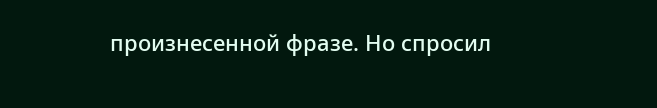произнесенной фразе. Но спросил